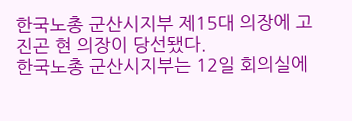한국노총 군산시지부 제15대 의장에 고진곤 현 의장이 당선됐다.
한국노총 군산시지부는 12일 회의실에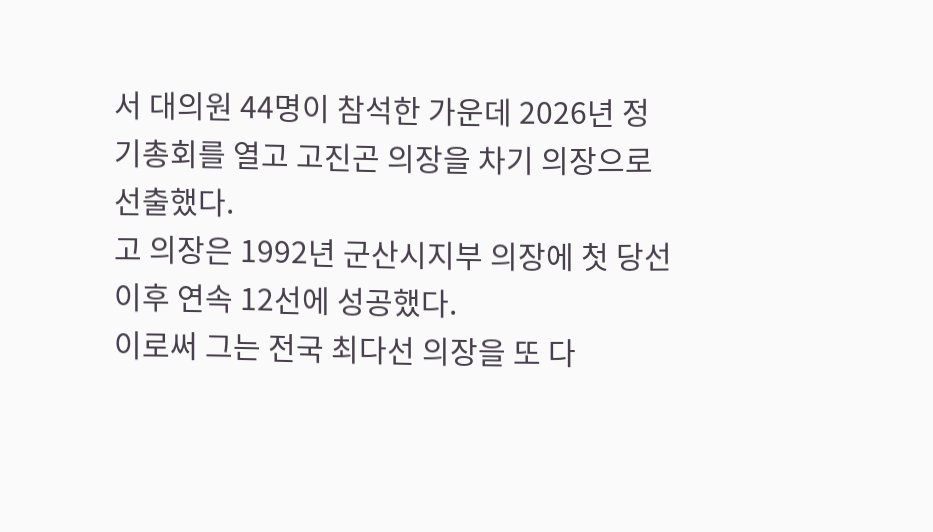서 대의원 44명이 참석한 가운데 2026년 정기총회를 열고 고진곤 의장을 차기 의장으로 선출했다.
고 의장은 1992년 군산시지부 의장에 첫 당선 이후 연속 12선에 성공했다.
이로써 그는 전국 최다선 의장을 또 다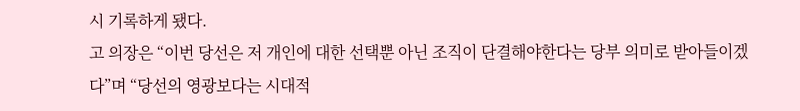시 기록하게 됐다.
고 의장은 “이번 당선은 저 개인에 대한 선택뿐 아닌 조직이 단결해야한다는 당부 의미로 받아들이겠다”며 “당선의 영광보다는 시대적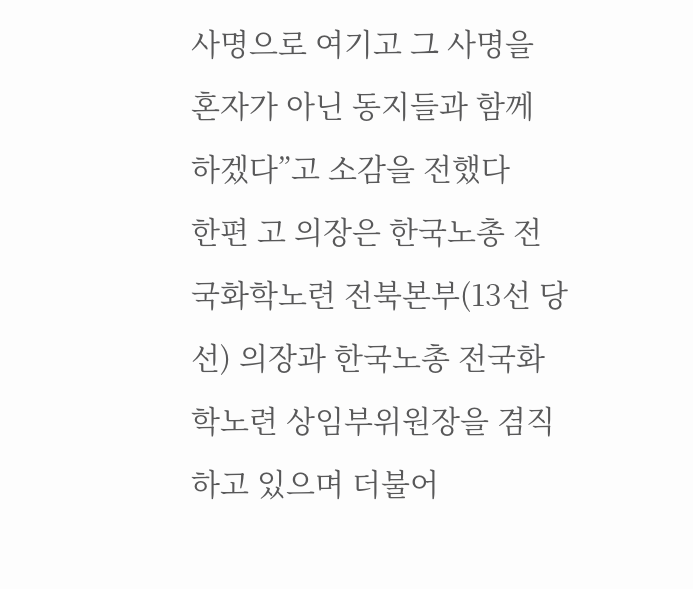사명으로 여기고 그 사명을 혼자가 아닌 동지들과 함께 하겠다”고 소감을 전했다
한편 고 의장은 한국노총 전국화학노련 전북본부(13선 당선) 의장과 한국노총 전국화학노련 상임부위원장을 겸직하고 있으며 더불어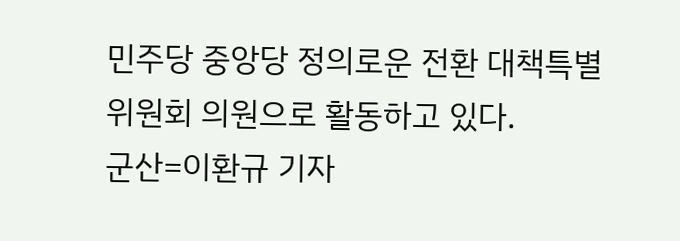민주당 중앙당 정의로운 전환 대책특별위원회 의원으로 활동하고 있다.
군산=이환규 기자